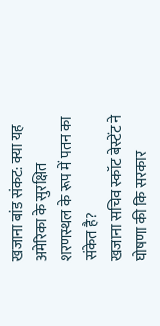खजाना बांड संकट: क्या यह अमेरिका के सुरक्षित शरणस्थल के रूप में पतन का संकेत है?
खजाना सचिव स्कॉट बेस्टेंट ने घोषणा की कि सरकार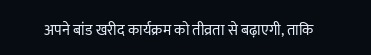अपने बांड खरीद कार्यक्रम को तीव्रता से बढ़ाएगी, ताकि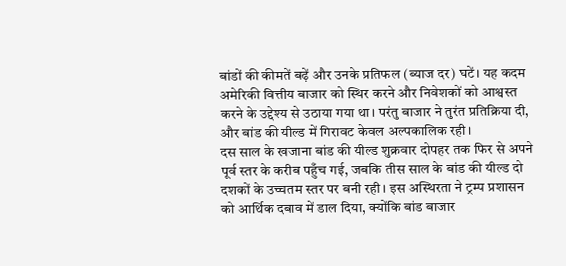बांडों की कीमतें बढ़ें और उनके प्रतिफल (ब्याज दर) घटें। यह कदम अमेरिकी वित्तीय बाजार को स्थिर करने और निवेशकों को आश्वस्त करने के उद्देश्य से उठाया गया था। परंतु बाजार ने तुरंत प्रतिक्रिया दी, और बांड की यील्ड में गिरावट केवल अल्पकालिक रही।
दस साल के खजाना बांड की यील्ड शुक्रवार दोपहर तक फिर से अपने पूर्व स्तर के करीब पहुँच गई, जबकि तीस साल के बांड की यील्ड दो दशकों के उच्चतम स्तर पर बनी रही। इस अस्थिरता ने ट्रम्प प्रशासन को आर्थिक दबाव में डाल दिया, क्योंकि बांड बाजार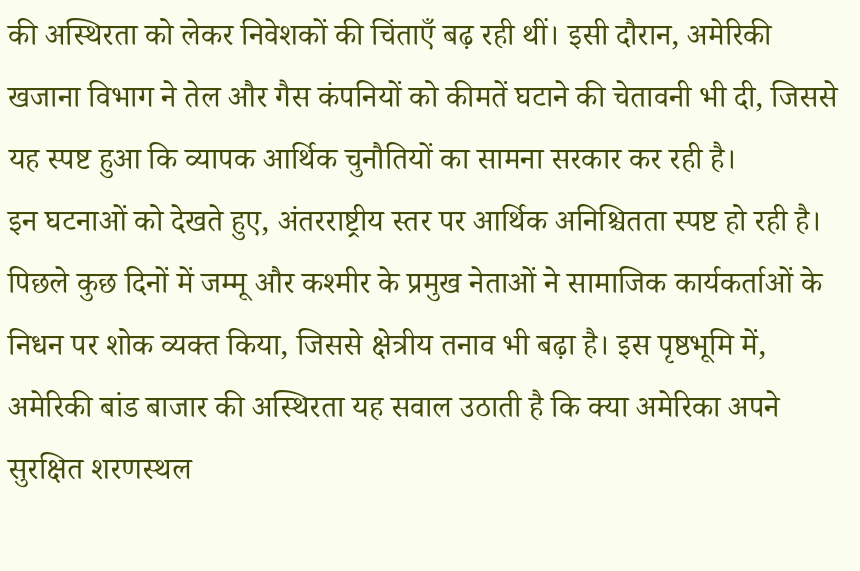की अस्थिरता को लेकर निवेशकों की चिंताएँ बढ़ रही थीं। इसी दौरान, अमेरिकी खजाना विभाग ने तेल और गैस कंपनियों को कीमतें घटाने की चेतावनी भी दी, जिससे यह स्पष्ट हुआ कि व्यापक आर्थिक चुनौतियों का सामना सरकार कर रही है।
इन घटनाओं को देखते हुए, अंतरराष्ट्रीय स्तर पर आर्थिक अनिश्चितता स्पष्ट हो रही है। पिछले कुछ दिनों में जम्मू और कश्मीर के प्रमुख नेताओं ने सामाजिक कार्यकर्ताओं के निधन पर शोक व्यक्त किया, जिससे क्षेत्रीय तनाव भी बढ़ा है। इस पृष्ठभूमि में, अमेरिकी बांड बाजार की अस्थिरता यह सवाल उठाती है कि क्या अमेरिका अपने सुरक्षित शरणस्थल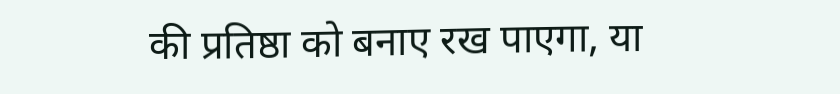की प्रतिष्ठा को बनाए रख पाएगा, या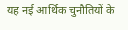यह नई आर्थिक चुनौतियों के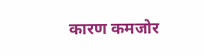कारण कमजोर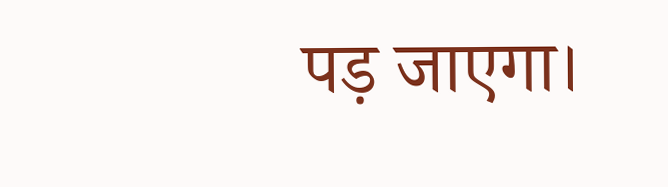पड़ जाएगा।